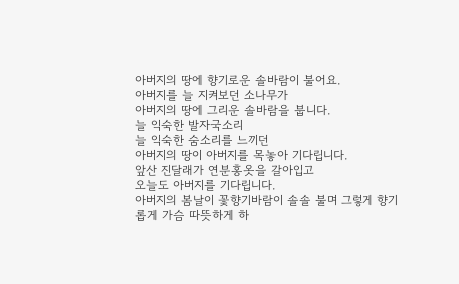아버지의 땅에 향기로운 솔바람이 불어요.
아버지를 늘 지켜보던 소나무가
아버지의 땅에 그리운 솔바람을 붑니다.
늘 익숙한 발자국소리
늘 익숙한 숨소리를 느끼던
아버지의 땅이 아버지를 목놓아 기다립니다.
앞산 진달래가 연분홍옷을 갈아입고
오늘도 아버지를 기다립니다.
아버지의 봄날이 꽃향기바람이 솔솔 불며 그렇게 향기롭게 가슴 따뜻하게 하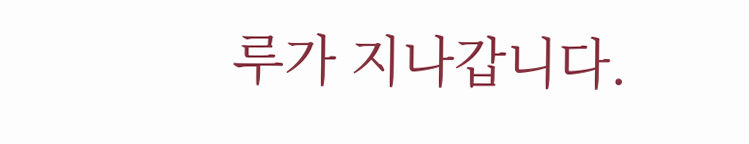루가 지나갑니다.